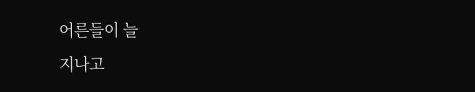어른들이 늘
지나고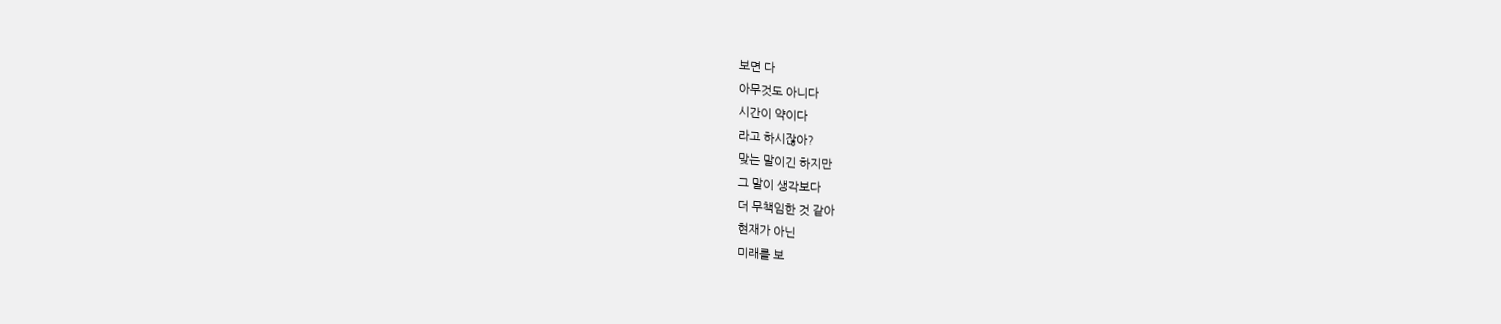보면 다
아무것도 아니다
시간이 약이다
라고 하시잖아?
맞는 말이긴 하지만
그 말이 생각보다
더 무책임한 것 같아
현재가 아닌
미래를 보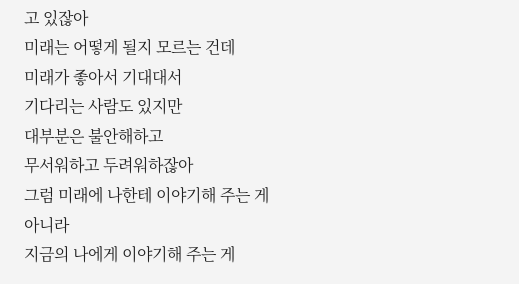고 있잖아
미래는 어떻게 될지 모르는 건데
미래가 좋아서 기대대서
기다리는 사람도 있지만
대부분은 불안해하고
무서워하고 두려워하잖아
그럼 미래에 나한테 이야기해 주는 게
아니라
지금의 나에게 이야기해 주는 게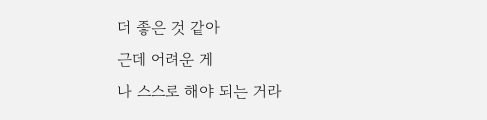더 좋은 것 같아
근데 어려운 게
나 스스로 해야 되는 거라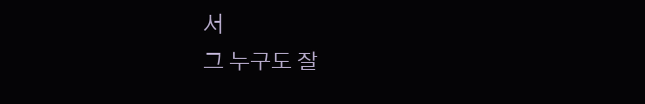서
그 누구도 잘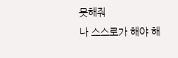못해줘
나 스스로가 해야 해